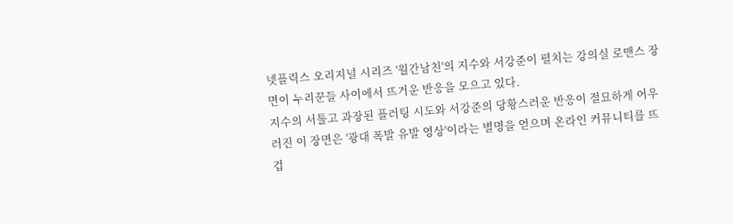넷플릭스 오리지널 시리즈 '월간남친'의 지수와 서강준이 펼치는 강의실 로맨스 장면이 누리꾼들 사이에서 뜨거운 반응을 모으고 있다.
지수의 서툴고 과장된 플러팅 시도와 서강준의 당황스러운 반응이 절묘하게 어우러진 이 장면은 '광대 폭발 유발 영상'이라는 별명을 얻으며 온라인 커뮤니티를 뜨겁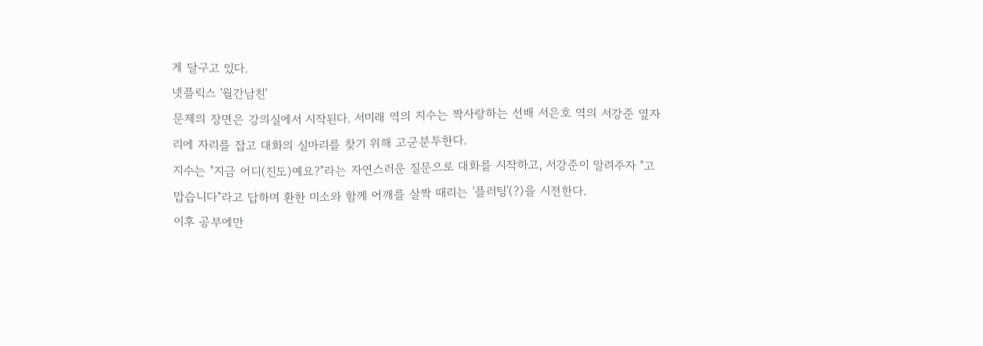게 달구고 있다.
넷플릭스 '월간남친'
문제의 장면은 강의실에서 시작된다. 서미래 역의 지수는 짝사랑하는 선배 서은호 역의 서강준 옆자리에 자리를 잡고 대화의 실마리를 찾기 위해 고군분투한다.
지수는 "지금 어디(진도)예요?"라는 자연스러운 질문으로 대화를 시작하고, 서강준이 알려주자 "고맙습니다"라고 답하며 환한 미소와 함께 어깨를 살짝 때리는 '플러팅'(?)을 시전한다.
이후 공부에만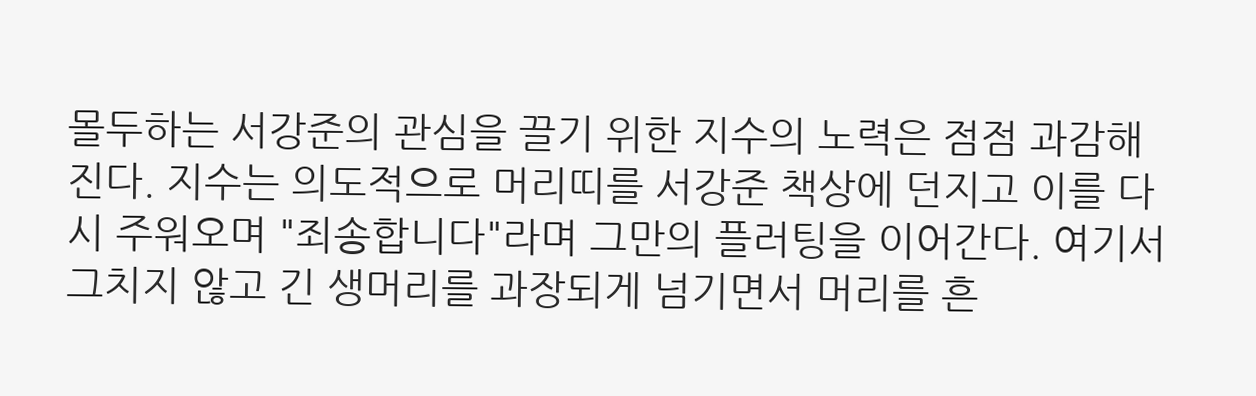몰두하는 서강준의 관심을 끌기 위한 지수의 노력은 점점 과감해진다. 지수는 의도적으로 머리띠를 서강준 책상에 던지고 이를 다시 주워오며 "죄송합니다"라며 그만의 플러팅을 이어간다. 여기서 그치지 않고 긴 생머리를 과장되게 넘기면서 머리를 흔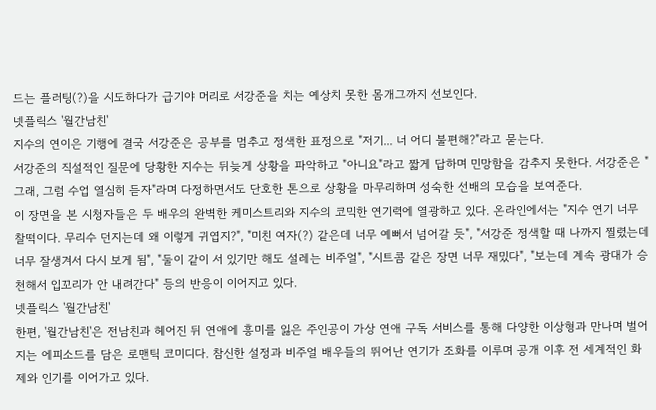드는 플러팅(?)을 시도하다가 급기야 머리로 서강준을 치는 예상치 못한 몸개그까지 선보인다.
넷플릭스 '월간남친'
지수의 연이은 기행에 결국 서강준은 공부를 멈추고 정색한 표정으로 "저기... 너 어디 불편해?"라고 묻는다.
서강준의 직설적인 질문에 당황한 지수는 뒤늦게 상황을 파악하고 "아니요"라고 짧게 답하며 민망함을 감추지 못한다. 서강준은 "그래, 그럼 수업 열심히 듣자"라며 다정하면서도 단호한 톤으로 상황을 마무리하며 성숙한 선배의 모습을 보여준다.
이 장면을 본 시청자들은 두 배우의 완벽한 케미스트리와 지수의 코믹한 연기력에 열광하고 있다. 온라인에서는 "지수 연기 너무 찰떡이다. 무리수 던지는데 왜 이렇게 귀엽지?", "미친 여자(?) 같은데 너무 예뻐서 넘어갈 듯", "서강준 정색할 때 나까지 찔렸는데 너무 잘생겨서 다시 보게 됨", "둘이 같이 서 있기만 해도 설레는 비주얼", "시트콤 같은 장면 너무 재밌다", "보는데 계속 광대가 승천해서 입꼬리가 안 내려간다" 등의 반응이 이어지고 있다.
넷플릭스 '월간남친'
한편, '월간남친'은 전남친과 헤어진 뒤 연애에 흥미를 잃은 주인공이 가상 연애 구독 서비스를 통해 다양한 이상형과 만나며 벌어지는 에피소드를 담은 로맨틱 코미디다. 참신한 설정과 비주얼 배우들의 뛰어난 연기가 조화를 이루며 공개 이후 전 세계적인 화제와 인기를 이어가고 있다.